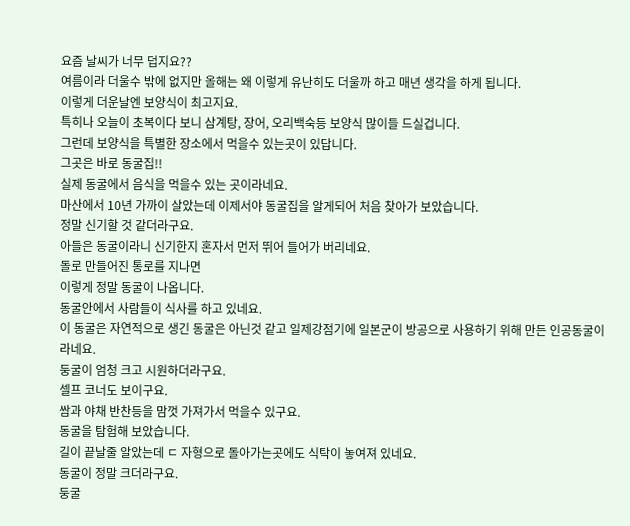요즘 날씨가 너무 덥지요??
여름이라 더울수 밖에 없지만 올해는 왜 이렇게 유난히도 더울까 하고 매년 생각을 하게 됩니다.
이렇게 더운날엔 보양식이 최고지요.
특히나 오늘이 초복이다 보니 삼계탕, 장어, 오리백숙등 보양식 많이들 드실겁니다.
그런데 보양식을 특별한 장소에서 먹을수 있는곳이 있답니다.
그곳은 바로 동굴집!!
실제 동굴에서 음식을 먹을수 있는 곳이라네요.
마산에서 10년 가까이 살았는데 이제서야 동굴집을 알게되어 처음 찾아가 보았습니다.
정말 신기할 것 같더라구요.
아들은 동굴이라니 신기한지 혼자서 먼저 뛰어 들어가 버리네요.
돌로 만들어진 통로를 지나면
이렇게 정말 동굴이 나옵니다.
동굴안에서 사람들이 식사를 하고 있네요.
이 동굴은 자연적으로 생긴 동굴은 아닌것 같고 일제강점기에 일본군이 방공으로 사용하기 위해 만든 인공동굴이라네요.
둥굴이 엄청 크고 시원하더라구요.
셀프 코너도 보이구요.
쌈과 야채 반찬등을 맘껏 가져가서 먹을수 있구요.
동굴을 탐험해 보았습니다.
길이 끝날줄 알았는데 ㄷ 자형으로 돌아가는곳에도 식탁이 놓여져 있네요.
동굴이 정말 크더라구요.
둥굴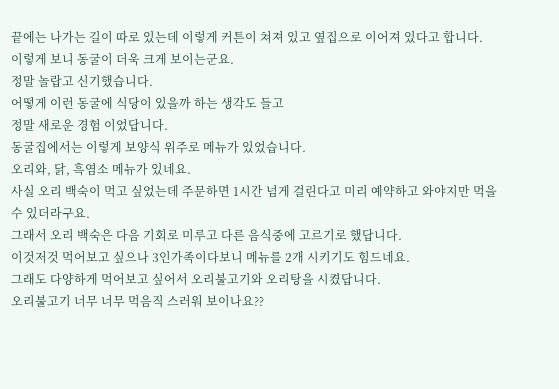끝에는 나가는 길이 따로 있는데 이렇게 커튼이 쳐져 있고 옆집으로 이어져 있다고 합니다.
이렇게 보니 동굴이 더욱 크게 보이는군요.
정말 놀랍고 신기했습니다.
어떻게 이런 동굴에 식당이 있을까 하는 생각도 들고
정말 새로운 경험 이었답니다.
동굴집에서는 이렇게 보양식 위주로 메뉴가 있었습니다.
오리와, 닭, 흑염소 메뉴가 있네요.
사실 오리 백숙이 먹고 싶었는데 주문하면 1시간 넘게 걸린다고 미리 예약하고 와야지만 먹을수 있더라구요.
그래서 오리 백숙은 다음 기회로 미루고 다른 음식중에 고르기로 했답니다.
이것저것 먹어보고 싶으나 3인가족이다보니 메뉴를 2개 시키기도 힘드네요.
그래도 다양하게 먹어보고 싶어서 오리불고기와 오리탕을 시켰답니다.
오리불고기 너무 너무 먹음직 스러워 보이나요??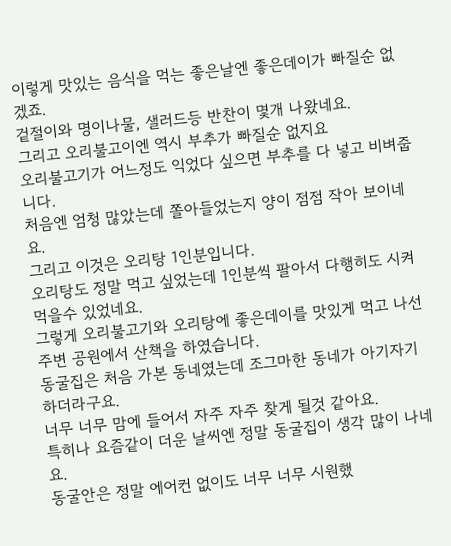이렇게 맛있는 음식을 먹는 좋은날엔 좋은데이가 빠질순 없겠죠.
겉절이와 명이나물, 샐러드등 반찬이 몇개 나왔네요.
그리고 오리불고이엔 역시 부추가 빠질순 없지요
오리불고기가 어느정도 익었다 싶으면 부추를 다 넣고 비벼줍니다.
처음엔 엄청 많았는데 쫄아들었는지 양이 점점 작아 보이네요.
그리고 이것은 오리탕 1인분입니다.
오리탕도 정말 먹고 싶었는데 1인분씩 팔아서 다행히도 시켜 먹을수 있었네요.
그렇게 오리불고기와 오리탕에 좋은데이를 맛있게 먹고 나선 주변 공원에서 산책을 하였습니다.
동굴집은 처음 가본 동네였는데 조그마한 동네가 아기자기 하더라구요.
너무 너무 맘에 들어서 자주 자주 찾게 될것 같아요.
특히나 요즘같이 더운 날씨엔 정말 동굴집이 생각 많이 나네요.
동굴안은 정말 에어컨 없이도 너무 너무 시원했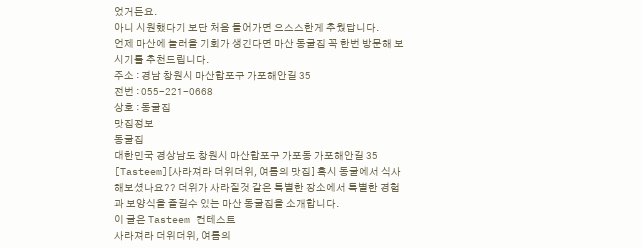었거든요.
아니 시원했다기 보단 처음 들어가면 으스스한게 추웠답니다.
언제 마산에 놀러올 기회가 생긴다면 마산 동굴집 꼭 한번 방문해 보시기를 추천드립니다.
주소 : 경남 창원시 마산합포구 가포해안길 35
전번 : 055-221-0668
상호 : 동굴집
맛집정보
동굴집
대한민국 경상남도 창원시 마산합포구 가포동 가포해안길 35
[Tasteem][사라져라 더위더위, 여름의 맛집] 혹시 동굴에서 식사 해보셨나요?? 더위가 사라질것 같은 특별한 장소에서 특별한 경험과 보양식을 즐길수 있는 마산 동굴집을 소개합니다.
이 글은 Tasteem 컨테스트
사라져라 더위더위, 여름의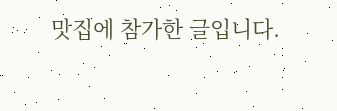맛집에 참가한 글입니다.